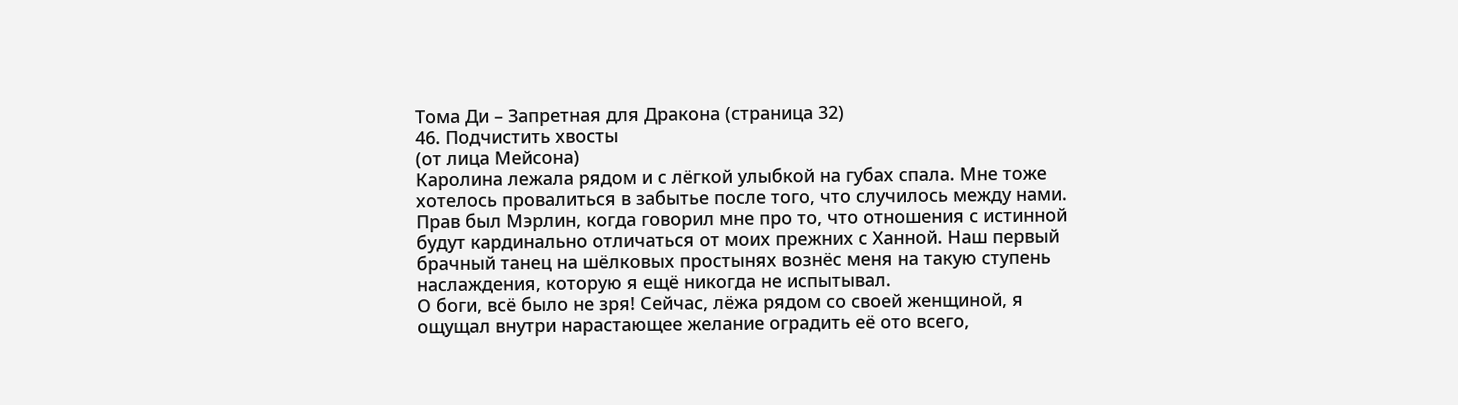Тома Ди – Запретная для Дракона (страница 32)
46. Подчистить хвосты
(от лица Мейсона)
Каролина лежала рядом и с лёгкой улыбкой на губах спала. Мне тоже хотелось провалиться в забытье после того, что случилось между нами. Прав был Мэрлин, когда говорил мне про то, что отношения с истинной будут кардинально отличаться от моих прежних с Ханной. Наш первый брачный танец на шёлковых простынях вознёс меня на такую ступень наслаждения, которую я ещё никогда не испытывал.
О боги, всё было не зря! Сейчас, лёжа рядом со своей женщиной, я ощущал внутри нарастающее желание оградить её ото всего,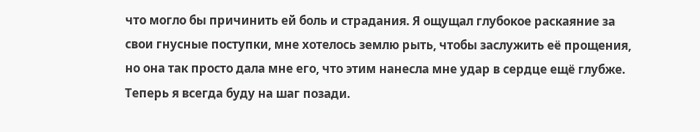что могло бы причинить ей боль и страдания. Я ощущал глубокое раскаяние за свои гнусные поступки, мне хотелось землю рыть, чтобы заслужить её прощения, но она так просто дала мне его, что этим нанесла мне удар в сердце ещё глубже. Теперь я всегда буду на шаг позади.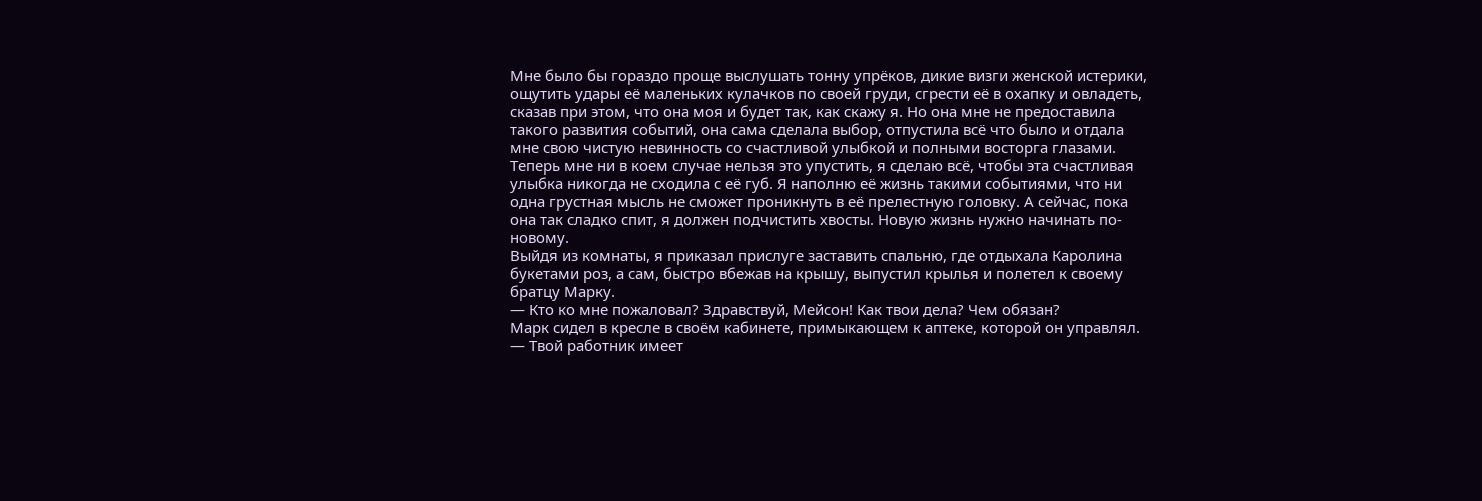Мне было бы гораздо проще выслушать тонну упрёков, дикие визги женской истерики, ощутить удары её маленьких кулачков по своей груди, сгрести её в охапку и овладеть, сказав при этом, что она моя и будет так, как скажу я. Но она мне не предоставила такого развития событий, она сама сделала выбор, отпустила всё что было и отдала мне свою чистую невинность со счастливой улыбкой и полными восторга глазами.
Теперь мне ни в коем случае нельзя это упустить, я сделаю всё, чтобы эта счастливая улыбка никогда не сходила с её губ. Я наполню её жизнь такими событиями, что ни одна грустная мысль не сможет проникнуть в её прелестную головку. А сейчас, пока она так сладко спит, я должен подчистить хвосты. Новую жизнь нужно начинать по-новому.
Выйдя из комнаты, я приказал прислуге заставить спальню, где отдыхала Каролина букетами роз, а сам, быстро вбежав на крышу, выпустил крылья и полетел к своему братцу Марку.
— Кто ко мне пожаловал? Здравствуй, Мейсон! Как твои дела? Чем обязан?
Марк сидел в кресле в своём кабинете, примыкающем к аптеке, которой он управлял.
— Твой работник имеет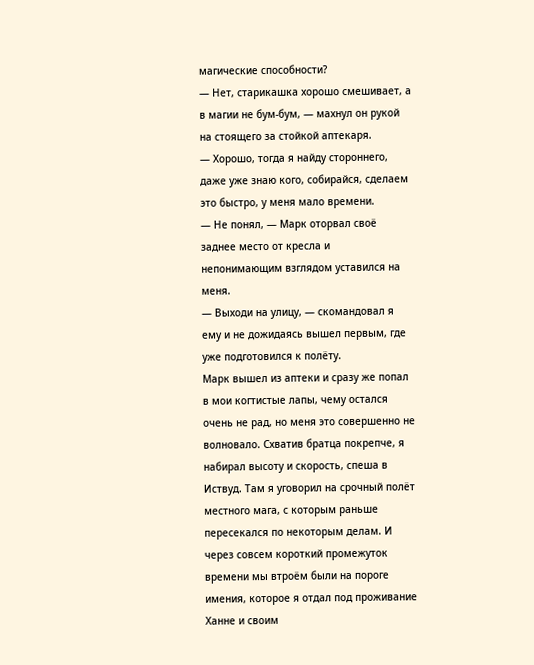магические способности?
— Нет, старикашка хорошо смешивает, а в магии не бум-бум, — махнул он рукой на стоящего за стойкой аптекаря.
— Хорошо, тогда я найду стороннего, даже уже знаю кого, собирайся, сделаем это быстро, у меня мало времени.
— Не понял, — Марк оторвал своё заднее место от кресла и непонимающим взглядом уставился на меня.
— Выходи на улицу, — скомандовал я ему и не дожидаясь вышел первым, где уже подготовился к полёту.
Марк вышел из аптеки и сразу же попал в мои когтистые лапы, чему остался очень не рад, но меня это совершенно не волновало. Схватив братца покрепче, я набирал высоту и скорость, спеша в Иствуд. Там я уговорил на срочный полёт местного мага, с которым раньше пересекался по некоторым делам. И через совсем короткий промежуток времени мы втроём были на пороге имения, которое я отдал под проживание Ханне и своим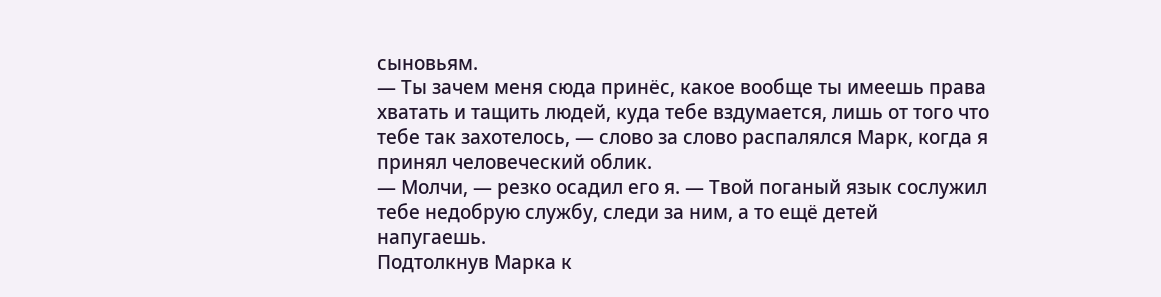сыновьям.
— Ты зачем меня сюда принёс, какое вообще ты имеешь права хватать и тащить людей, куда тебе вздумается, лишь от того что тебе так захотелось, — слово за слово распалялся Марк, когда я принял человеческий облик.
— Молчи, — резко осадил его я. — Твой поганый язык сослужил тебе недобрую службу, следи за ним, а то ещё детей напугаешь.
Подтолкнув Марка к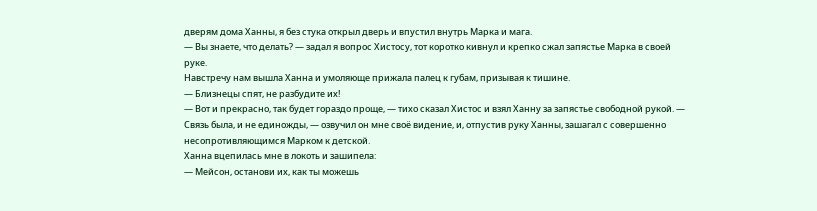дверям дома Ханны, я без стука открыл дверь и впустил внутрь Марка и мага.
— Вы знаете, что делать? — задал я вопрос Хистосу, тот коротко кивнул и крепко сжал запястье Марка в своей руке.
Навстречу нам вышла Ханна и умоляюще прижала палец к губам, призывая к тишине.
— Близнецы спят, не разбудите их!
— Вот и прекрасно, так будет гораздо проще, — тихо сказал Хистос и взял Ханну за запястье свободной рукой. — Связь была, и не единожды, — озвучил он мне своё видение, и, отпустив руку Ханны, зашагал с совершенно несопротивляющимся Марком к детской.
Ханна вцепилась мне в локоть и зашипела:
— Мейсон, останови их, как ты можешь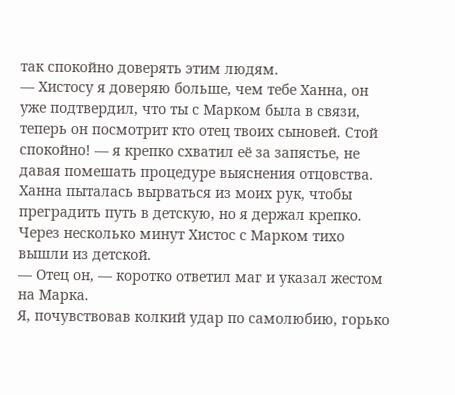так спокойно доверять этим людям.
— Хистосу я доверяю больше, чем тебе Ханна, он уже подтвердил, что ты с Марком была в связи, теперь он посмотрит кто отец твоих сыновей. Стой спокойно! — я крепко схватил её за запястье, не давая помешать процедуре выяснения отцовства.
Ханна пыталась вырваться из моих рук, чтобы преградить путь в детскую, но я держал крепко. Через несколько минут Хистос с Марком тихо вышли из детской.
— Отец он, — коротко ответил маг и указал жестом на Марка.
Я, почувствовав колкий удар по самолюбию, горько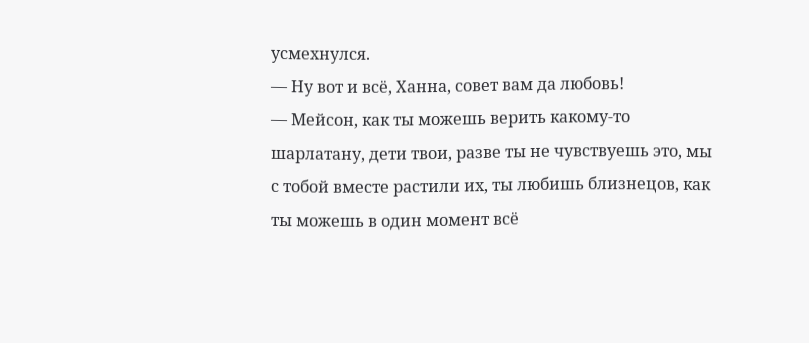усмехнулся.
— Ну вот и всё, Ханна, совет вам да любовь!
— Мейсон, как ты можешь верить какому-то шарлатану, дети твои, разве ты не чувствуешь это, мы с тобой вместе растили их, ты любишь близнецов, как ты можешь в один момент всё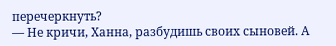перечеркнуть?
— Не кричи, Ханна, разбудишь своих сыновей. А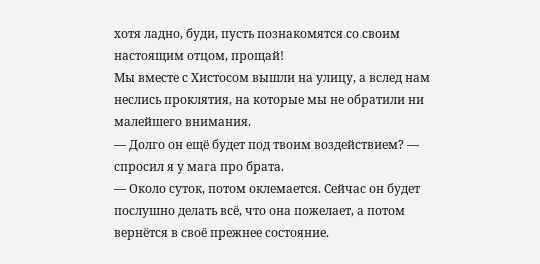хотя ладно, буди, пусть познакомятся со своим настоящим отцом, прощай!
Мы вместе с Хистосом вышли на улицу, а вслед нам неслись проклятия, на которые мы не обратили ни малейшего внимания.
— Долго он ещё будет под твоим воздействием? — спросил я у мага про брата.
— Около суток, потом оклемается. Сейчас он будет послушно делать всё, что она пожелает, а потом вернётся в своё прежнее состояние.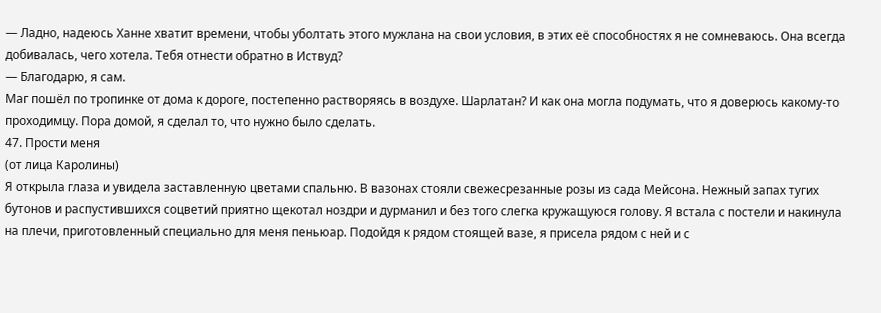— Ладно, надеюсь Ханне хватит времени, чтобы уболтать этого мужлана на свои условия, в этих её способностях я не сомневаюсь. Она всегда добивалась, чего хотела. Тебя отнести обратно в Иствуд?
— Благодарю, я сам.
Маг пошёл по тропинке от дома к дороге, постепенно растворяясь в воздухе. Шарлатан? И как она могла подумать, что я доверюсь какому-то проходимцу. Пора домой, я сделал то, что нужно было сделать.
47. Прости меня
(от лица Каролины)
Я открыла глаза и увидела заставленную цветами спальню. В вазонах стояли свежесрезанные розы из сада Мейсона. Нежный запах тугих бутонов и распустившихся соцветий приятно щекотал ноздри и дурманил и без того слегка кружащуюся голову. Я встала с постели и накинула на плечи, приготовленный специально для меня пеньюар. Подойдя к рядом стоящей вазе, я присела рядом с ней и с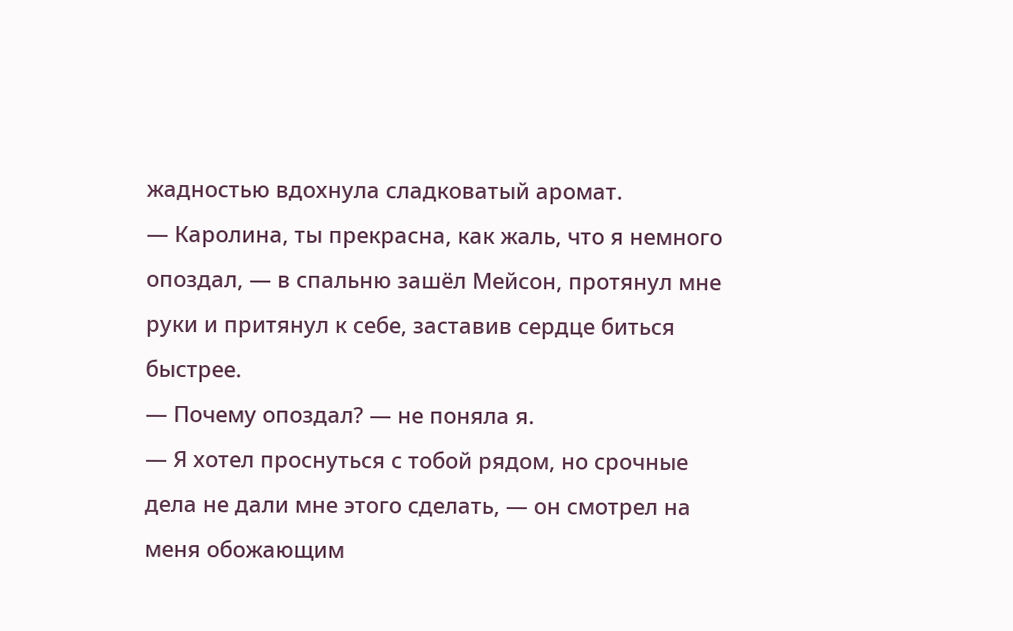жадностью вдохнула сладковатый аромат.
— Каролина, ты прекрасна, как жаль, что я немного опоздал, — в спальню зашёл Мейсон, протянул мне руки и притянул к себе, заставив сердце биться быстрее.
— Почему опоздал? — не поняла я.
— Я хотел проснуться с тобой рядом, но срочные дела не дали мне этого сделать, — он смотрел на меня обожающим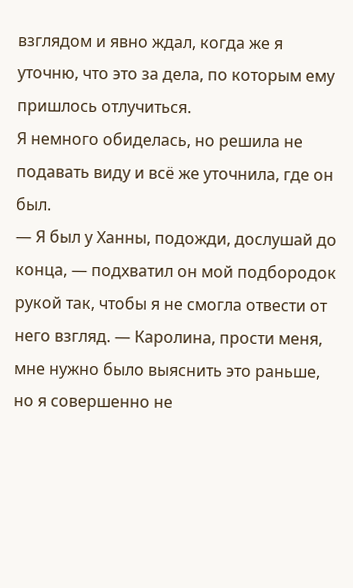взглядом и явно ждал, когда же я уточню, что это за дела, по которым ему пришлось отлучиться.
Я немного обиделась, но решила не подавать виду и всё же уточнила, где он был.
— Я был у Ханны, подожди, дослушай до конца, — подхватил он мой подбородок рукой так, чтобы я не смогла отвести от него взгляд. — Каролина, прости меня, мне нужно было выяснить это раньше, но я совершенно не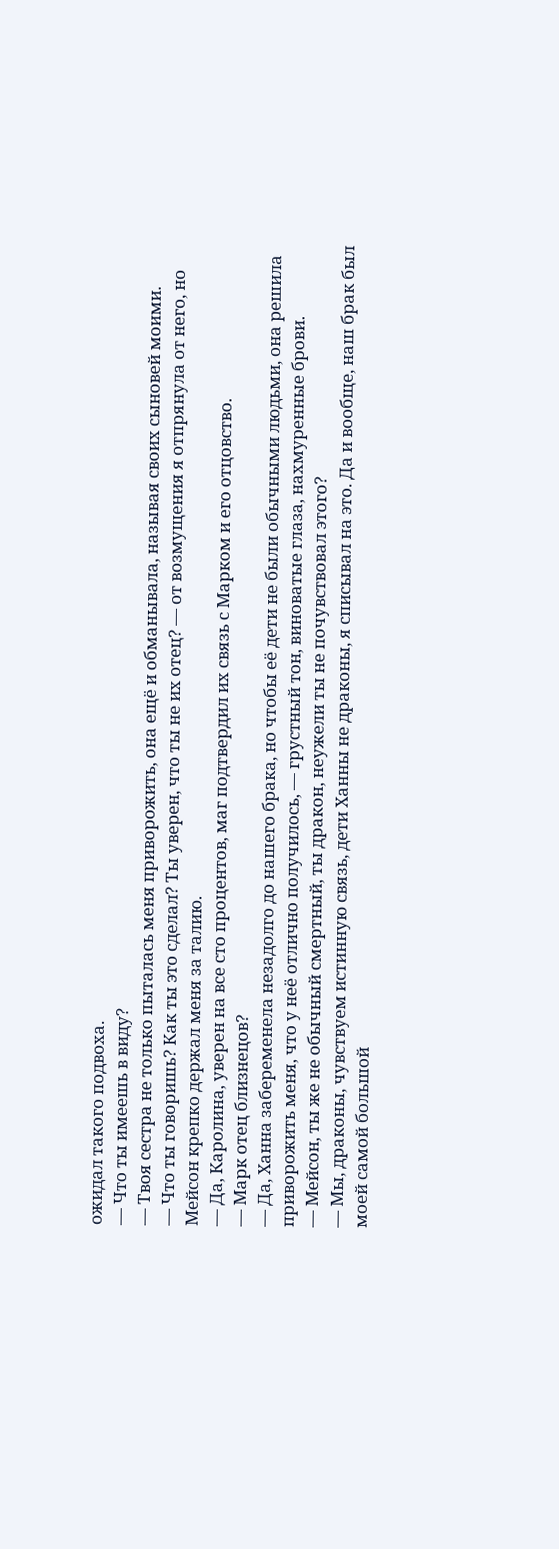ожидал такого подвоха.
— Что ты имеешь в виду?
— Твоя сестра не только пыталась меня приворожить, она ещё и обманывала, называя своих сыновей моими.
— Что ты говоришь? Как ты это сделал? Ты уверен, что ты не их отец? — от возмущения я отпрянула от него, но Мейсон крепко держал меня за талию.
— Да, Каролина, уверен на все сто процентов, маг подтвердил их связь с Марком и его отцовство.
— Марк отец близнецов?
— Да, Ханна забеременела незадолго до нашего брака, но чтобы её дети не были обычными людьми, она решила приворожить меня, что у неё отлично получилось, — грустный тон, виноватые глаза, нахмуренные брови.
— Мейсон, ты же не обычный смертный, ты дракон, неужели ты не почувствовал этого?
— Мы, драконы, чувствуем истинную связь, дети Ханны не драконы, я списывал на это. Да и вообще, наш брак был моей самой большой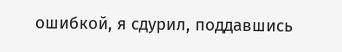ошибкой, я сдурил, поддавшись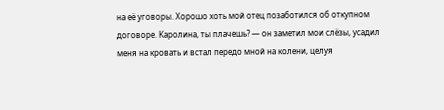на её уговоры. Хорошо хоть мой отец позаботился об откупном договоре. Каролина, ты плачешь? — он заметил мои слёзы, усадил меня на кровать и встал передо мной на колени, целуя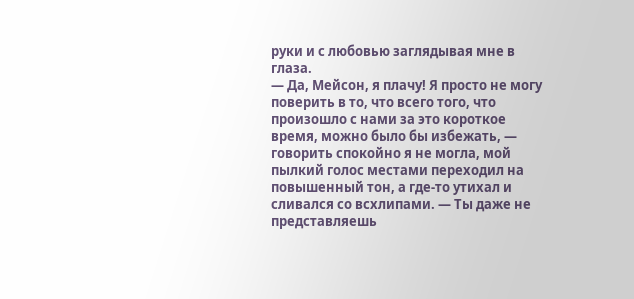руки и с любовью заглядывая мне в глаза.
— Да, Мейсон, я плачу! Я просто не могу поверить в то, что всего того, что произошло с нами за это короткое время, можно было бы избежать, — говорить спокойно я не могла, мой пылкий голос местами переходил на повышенный тон, а где-то утихал и сливался со всхлипами. — Ты даже не представляешь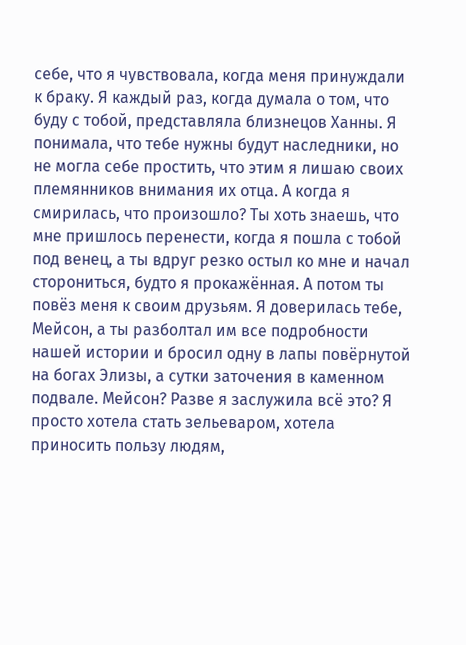себе, что я чувствовала, когда меня принуждали к браку. Я каждый раз, когда думала о том, что буду с тобой, представляла близнецов Ханны. Я понимала, что тебе нужны будут наследники, но не могла себе простить, что этим я лишаю своих племянников внимания их отца. А когда я смирилась, что произошло? Ты хоть знаешь, что мне пришлось перенести, когда я пошла с тобой под венец, а ты вдруг резко остыл ко мне и начал сторониться, будто я прокажённая. А потом ты повёз меня к своим друзьям. Я доверилась тебе, Мейсон, а ты разболтал им все подробности нашей истории и бросил одну в лапы повёрнутой на богах Элизы, а сутки заточения в каменном подвале. Мейсон? Разве я заслужила всё это? Я просто хотела стать зельеваром, хотела приносить пользу людям,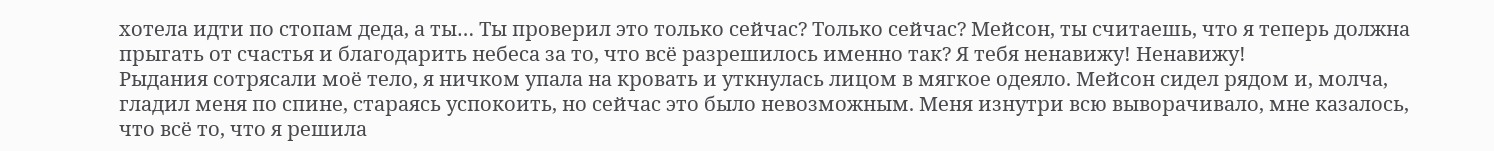хотела идти по стопам деда, а ты… Ты проверил это только сейчас? Только сейчас? Мейсон, ты считаешь, что я теперь должна прыгать от счастья и благодарить небеса за то, что всё разрешилось именно так? Я тебя ненавижу! Ненавижу!
Рыдания сотрясали моё тело, я ничком упала на кровать и уткнулась лицом в мягкое одеяло. Мейсон сидел рядом и, молча, гладил меня по спине, стараясь успокоить, но сейчас это было невозможным. Меня изнутри всю выворачивало, мне казалось, что всё то, что я решила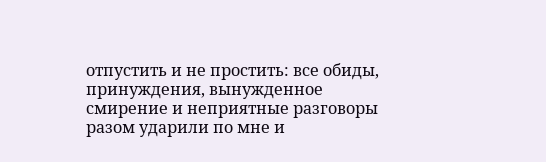отпустить и не простить: все обиды, принуждения, вынужденное смирение и неприятные разговоры разом ударили по мне и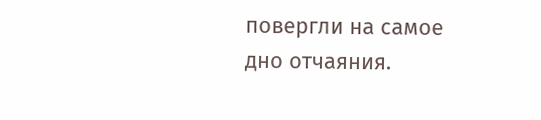повергли на самое дно отчаяния.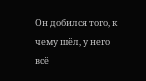Он добился того, к чему шёл, у него всё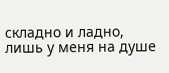складно и ладно, лишь у меня на душе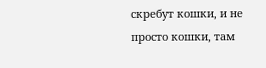скребут кошки, и не просто кошки, там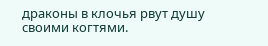драконы в клочья рвут душу своими когтями.